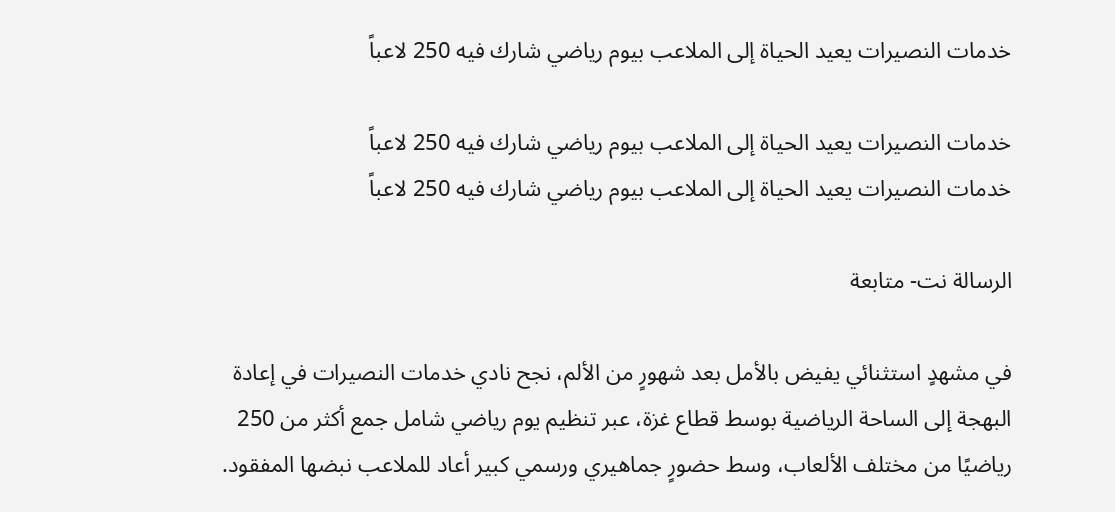خدمات النصيرات يعيد الحياة إلى الملاعب بيوم رياضي شارك فيه 250 لاعباً

خدمات النصيرات يعيد الحياة إلى الملاعب بيوم رياضي شارك فيه 250 لاعباً
خدمات النصيرات يعيد الحياة إلى الملاعب بيوم رياضي شارك فيه 250 لاعباً

الرسالة نت- متابعة

في مشهدٍ استثنائي يفيض بالأمل بعد شهورٍ من الألم، نجح نادي خدمات النصيرات في إعادة البهجة إلى الساحة الرياضية بوسط قطاع غزة، عبر تنظيم يوم رياضي شامل جمع أكثر من 250 رياضيًا من مختلف الألعاب، وسط حضورٍ جماهيري ورسمي كبير أعاد للملاعب نبضها المفقود.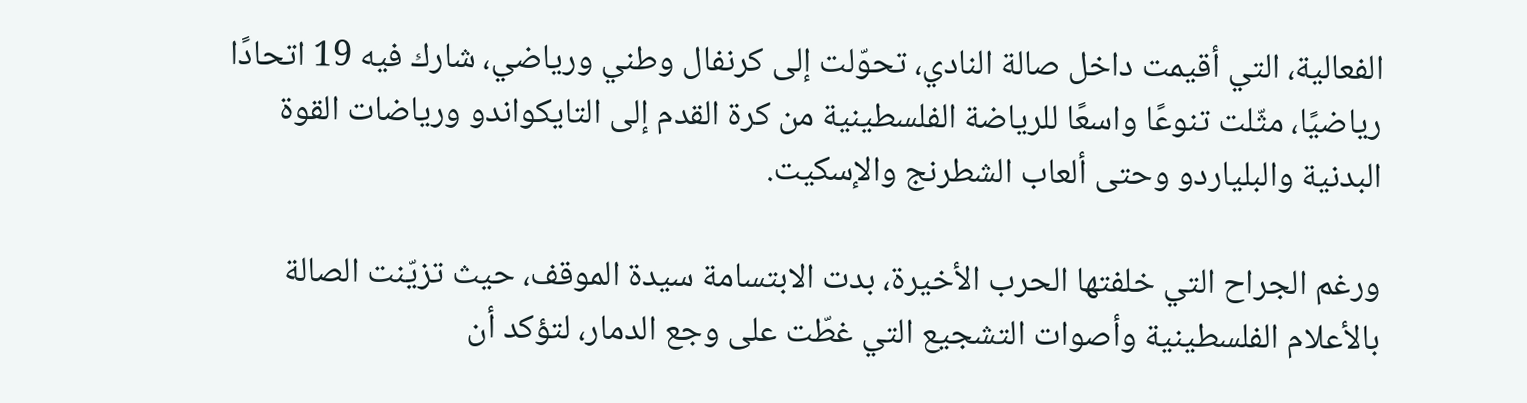الفعالية، التي أقيمت داخل صالة النادي، تحوّلت إلى كرنفال وطني ورياضي، شارك فيه 19 اتحادًا رياضيًا، مثّلت تنوعًا واسعًا للرياضة الفلسطينية من كرة القدم إلى التايكواندو ورياضات القوة البدنية والبلياردو وحتى ألعاب الشطرنج والإسكيت.

ورغم الجراح التي خلفتها الحرب الأخيرة، بدت الابتسامة سيدة الموقف، حيث تزيّنت الصالة بالأعلام الفلسطينية وأصوات التشجيع التي غطّت على وجع الدمار، لتؤكد أن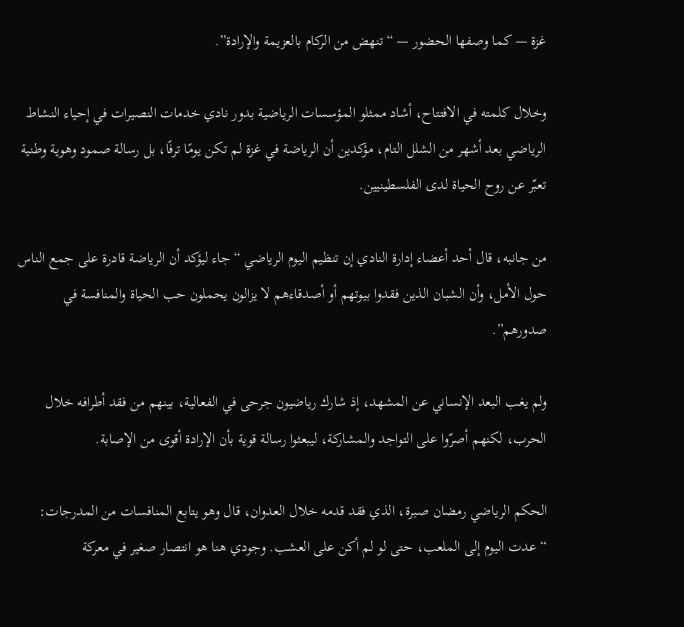غزة — كما وصفها الحضور — “تنهض من الركام بالعزيمة والإرادة”.

وخلال كلمته في الافتتاح، أشاد ممثلو المؤسسات الرياضية بدور نادي خدمات النصيرات في إحياء النشاط الرياضي بعد أشهر من الشلل التام، مؤكدين أن الرياضة في غزة لم تكن يومًا ترفًا، بل رسالة صمود وهوية وطنية تعبّر عن روح الحياة لدى الفلسطينيين.

من جانبه، قال أحد أعضاء إدارة النادي إن تنظيم اليوم الرياضي “جاء ليؤكد أن الرياضة قادرة على جمع الناس حول الأمل، وأن الشبان الذين فقدوا بيوتهم أو أصدقاءهم لا يزالون يحملون حب الحياة والمنافسة في صدورهم”.

ولم يغب البعد الإنساني عن المشهد، إذ شارك رياضيون جرحى في الفعالية، بينهم من فقد أطرافه خلال الحرب، لكنهم أصرّوا على التواجد والمشاركة، ليبعثوا رسالة قوية بأن الإرادة أقوى من الإصابة.

الحكم الرياضي رمضان صبرة، الذي فقد قدمه خلال العدوان، قال وهو يتابع المنافسات من المدرجات: “عدت اليوم إلى الملعب، حتى لو لم أكن على العشب. وجودي هنا هو انتصار صغير في معركة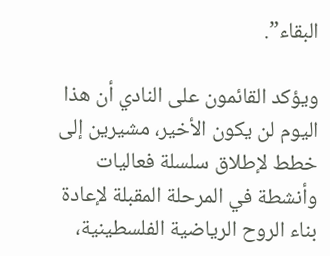البقاء”.

ويؤكد القائمون على النادي أن هذا اليوم لن يكون الأخير، مشيرين إلى خطط لإطلاق سلسلة فعاليات وأنشطة في المرحلة المقبلة لإعادة بناء الروح الرياضية الفلسطينية،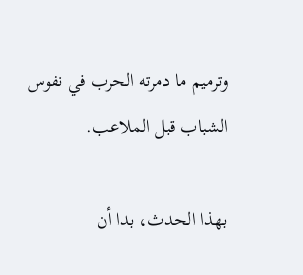وترميم ما دمرته الحرب في نفوس الشباب قبل الملاعب.

بهذا الحدث، بدا أن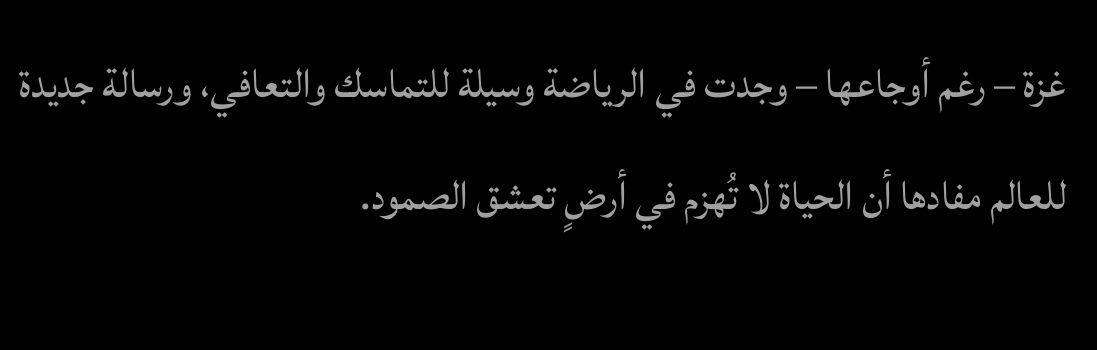غزة – رغم أوجاعها – وجدت في الرياضة وسيلة للتماسك والتعافي، ورسالة جديدة للعالم مفادها أن الحياة لا تُهزم في أرضٍ تعشق الصمود.